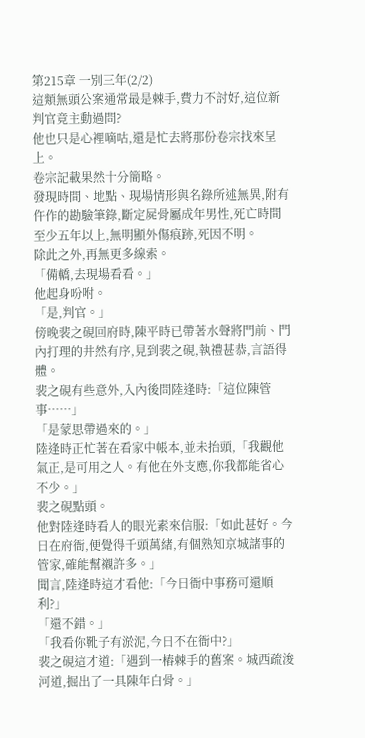第215章 一別三年(2/2)
這類無頭公案通常最是棘手,費力不討好,這位新判官竟主動過問?
他也只是心裡嘀咕,還是忙去將那份卷宗找來呈上。
卷宗記載果然十分簡略。
發現時間、地點、現場情形與名錄所述無異,附有仵作的勘驗筆錄,斷定屍骨屬成年男性,死亡時間至少五年以上,無明顯外傷痕跡,死因不明。
除此之外,再無更多線索。
「備轎,去現場看看。」
他起身吩咐。
「是,判官。」
傍晚裴之硯回府時,陳平時已帶著水聲將門前、門內打理的井然有序,見到裴之硯,執禮甚恭,言語得體。
裴之硯有些意外,入內後問陸逢時:「這位陳管事……」
「是蒙思帶過來的。」
陸逢時正忙著在看家中帳本,並未抬頭,「我觀他氣正,是可用之人。有他在外支應,你我都能省心不少。」
裴之硯點頭。
他對陸逢時看人的眼光素來信服:「如此甚好。今日在府衙,便覺得千頭萬緒,有個熟知京城諸事的管家,確能幫襯許多。」
聞言,陸逢時這才看他:「今日衙中事務可還順利?」
「還不錯。」
「我看你靴子有淤泥,今日不在衙中?」
裴之硯這才道:「遇到一樁棘手的舊案。城西疏浚河道,掘出了一具陳年白骨。」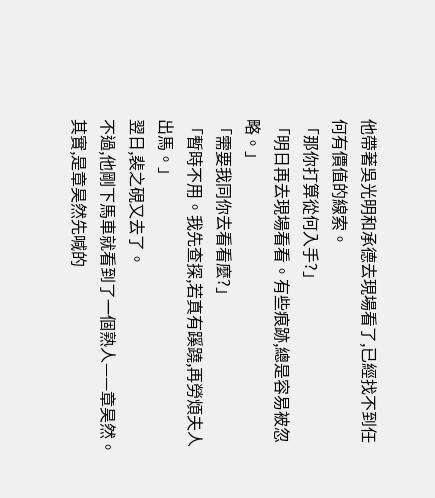他帶著吳光明和承德去現場看了,已經找不到任何有價值的線索。
「那你打算從何入手?」
「明日再去現場看看。有些痕跡,總是容易被忽略。」
「需要我同你去看看麼?」
「暫時不用。我先查探,若真有蹊蹺,再勞煩夫人出馬。」
翌日,裴之硯又去了。
不過,他剛下馬車就看到了一個熟人——章昊然。
其實,是章昊然先喊的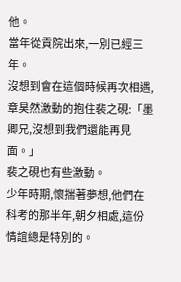他。
當年從貢院出來,一別已經三年。
沒想到會在這個時候再次相遇,章昊然激動的抱住裴之硯:「墨卿兄,沒想到我們還能再見面。」
裴之硯也有些激動。
少年時期,懷揣著夢想,他們在科考的那半年,朝夕相處,這份情誼總是特別的。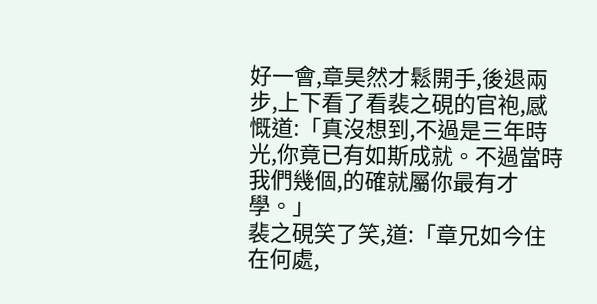好一會,章昊然才鬆開手,後退兩步,上下看了看裴之硯的官袍,感慨道:「真沒想到,不過是三年時光,你竟已有如斯成就。不過當時我們幾個,的確就屬你最有才學。」
裴之硯笑了笑,道:「章兄如今住在何處,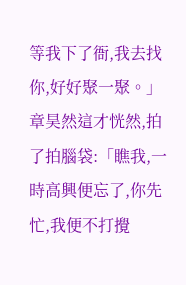等我下了衙,我去找你,好好聚一聚。」
章昊然這才恍然,拍了拍腦袋:「瞧我,一時高興便忘了,你先忙,我便不打攪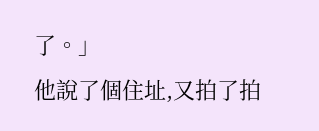了。」
他說了個住址,又拍了拍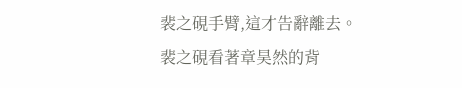裴之硯手臂,這才告辭離去。
裴之硯看著章昊然的背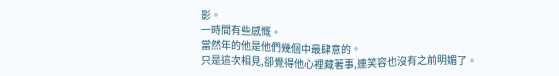影。
一時間有些感慨。
當然年的他是他們幾個中最肆意的。
只是這次相見,卻覺得他心裡藏著事,連笑容也沒有之前明媚了。